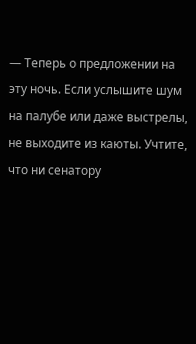— Теперь о предложении на эту ночь. Если услышите шум на палубе или даже выстрелы, не выходите из каюты. Учтите, что ни сенатору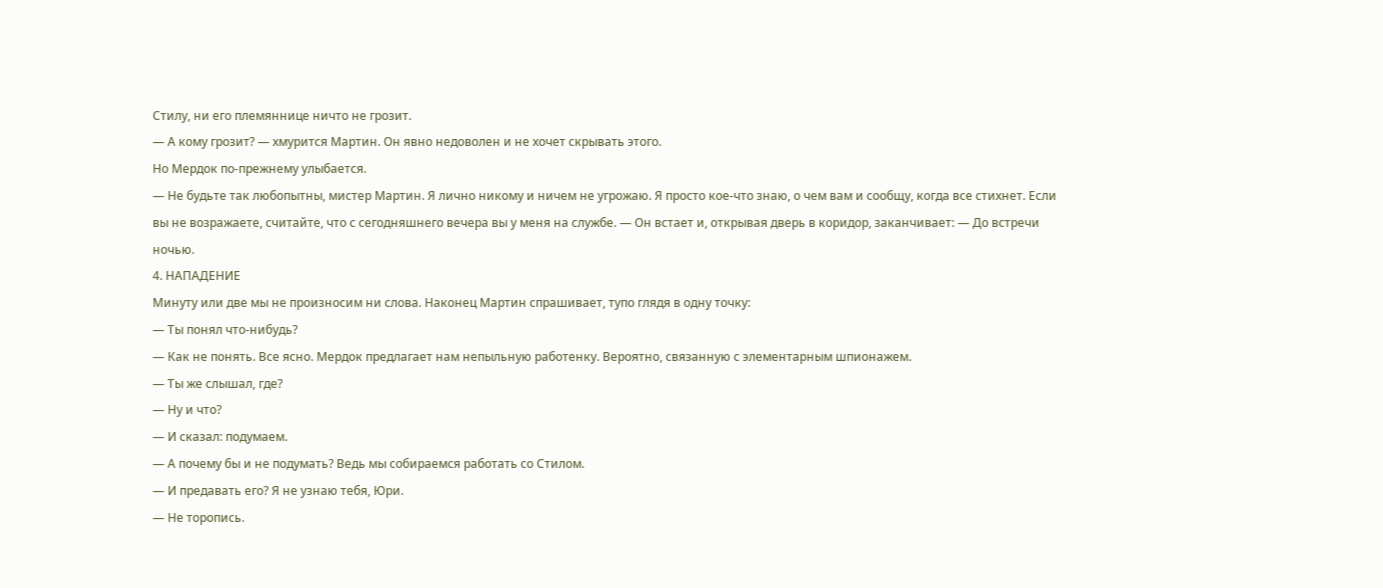Стилу, ни его племяннице ничто не грозит.
— А кому грозит? — хмурится Мартин. Он явно недоволен и не хочет скрывать этого.
Но Мердок по-прежнему улыбается.
— Не будьте так любопытны, мистер Мартин. Я лично никому и ничем не угрожаю. Я просто кое-что знаю, о чем вам и сообщу, когда все стихнет. Если вы не возражаете, считайте, что с сегодняшнего вечера вы у меня на службе. — Он встает и, открывая дверь в коридор, заканчивает: — До встречи ночью.
4. НАПАДЕНИЕ
Минуту или две мы не произносим ни слова. Наконец Мартин спрашивает, тупо глядя в одну точку:
— Ты понял что-нибудь?
— Как не понять. Все ясно. Мердок предлагает нам непыльную работенку. Вероятно, связанную с элементарным шпионажем.
— Ты же слышал, где?
— Ну и что?
— И сказал: подумаем.
— А почему бы и не подумать? Ведь мы собираемся работать со Стилом.
— И предавать его? Я не узнаю тебя, Юри.
— Не торопись.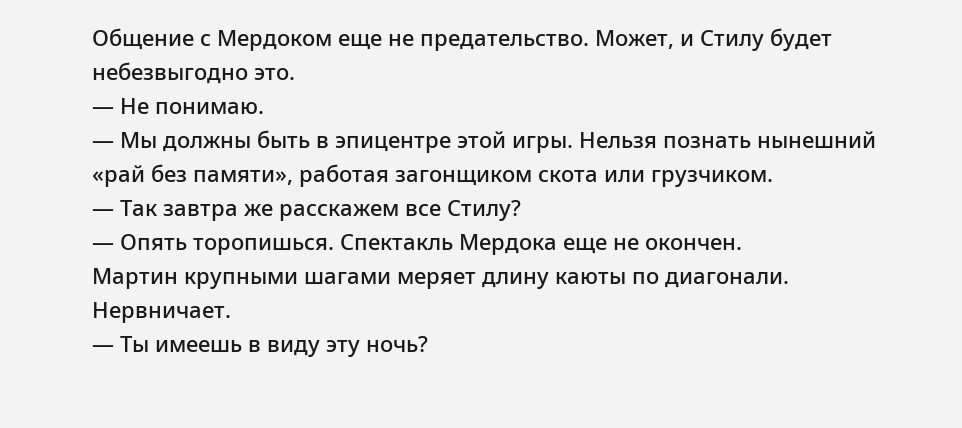Общение с Мердоком еще не предательство. Может, и Стилу будет небезвыгодно это.
— Не понимаю.
— Мы должны быть в эпицентре этой игры. Нельзя познать нынешний «рай без памяти», работая загонщиком скота или грузчиком.
— Так завтра же расскажем все Стилу?
— Опять торопишься. Спектакль Мердока еще не окончен.
Мартин крупными шагами меряет длину каюты по диагонали. Нервничает.
— Ты имеешь в виду эту ночь?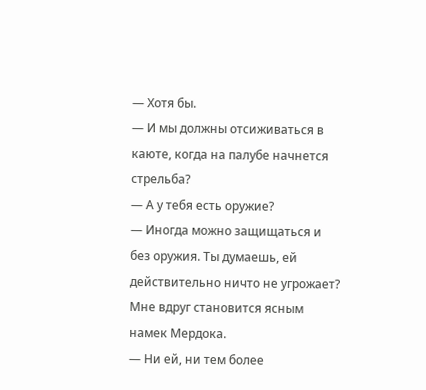— Хотя бы.
— И мы должны отсиживаться в каюте, когда на палубе начнется стрельба?
— А у тебя есть оружие?
— Иногда можно защищаться и без оружия. Ты думаешь, ей действительно ничто не угрожает?
Мне вдруг становится ясным намек Мердока.
— Ни ей, ни тем более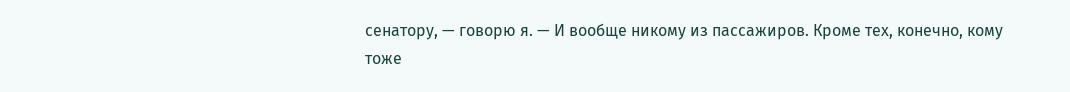сенатору, — говорю я. — И вообще никому из пассажиров. Кроме тех, конечно, кому тоже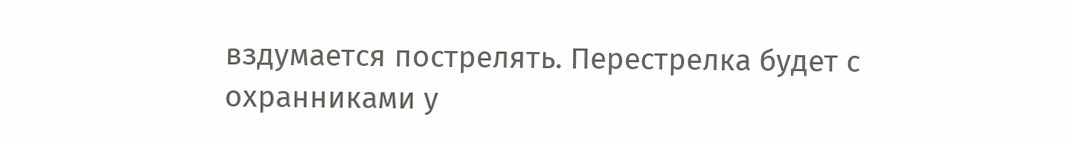вздумается пострелять. Перестрелка будет с охранниками у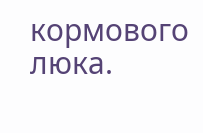кормового люка.